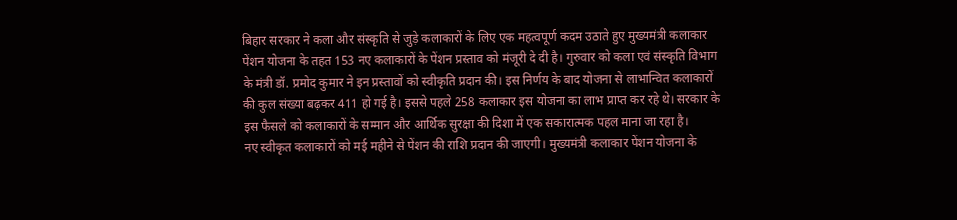बिहार सरकार ने कला और संस्कृति से जुड़े कलाकारों के लिए एक महत्वपूर्ण कदम उठाते हुए मुख्यमंत्री कलाकार पेंशन योजना के तहत 153 नए कलाकारों के पेंशन प्रस्ताव को मंजूरी दे दी है। गुरुवार को कला एवं संस्कृति विभाग के मंत्री डॉ. प्रमोद कुमार ने इन प्रस्तावों को स्वीकृति प्रदान की। इस निर्णय के बाद योजना से लाभान्वित कलाकारों की कुल संख्या बढ़कर 411 हो गई है। इससे पहले 258 कलाकार इस योजना का लाभ प्राप्त कर रहे थे। सरकार के इस फैसले को कलाकारों के सम्मान और आर्थिक सुरक्षा की दिशा में एक सकारात्मक पहल माना जा रहा है।
नए स्वीकृत कलाकारों को मई महीने से पेंशन की राशि प्रदान की जाएगी। मुख्यमंत्री कलाकार पेंशन योजना के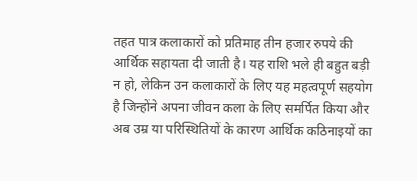तहत पात्र कलाकारों को प्रतिमाह तीन हजार रुपये की आर्थिक सहायता दी जाती है। यह राशि भले ही बहुत बड़ी न हो, लेकिन उन कलाकारों के लिए यह महत्वपूर्ण सहयोग है जिन्होंने अपना जीवन कला के लिए समर्पित किया और अब उम्र या परिस्थितियों के कारण आर्थिक कठिनाइयों का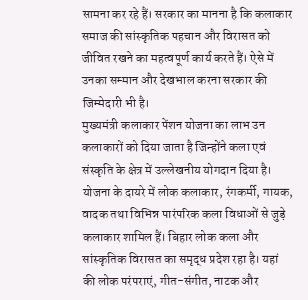सामना कर रहे हैं। सरकार का मानना है कि कलाकार समाज की सांस्कृतिक पहचान और विरासत को जीवित रखने का महत्वपूर्ण कार्य करते हैं। ऐसे में उनका सम्मान और देखभाल करना सरकार की जिम्मेदारी भी है।
मुख्यमंत्री कलाकार पेंशन योजना का लाभ उन कलाकारों को दिया जाता है जिन्होंने कला एवं संस्कृति के क्षेत्र में उल्लेखनीय योगदान दिया है। योजना के दायरे में लोक कलाकार, रंगकर्मी, गायक, वादक तथा विभिन्न पारंपरिक कला विधाओं से जुड़े कलाकार शामिल हैं। बिहार लोक कला और सांस्कृतिक विरासत का समृद्ध प्रदेश रहा है। यहां की लोक परंपराएं, गीत-संगीत, नाटक और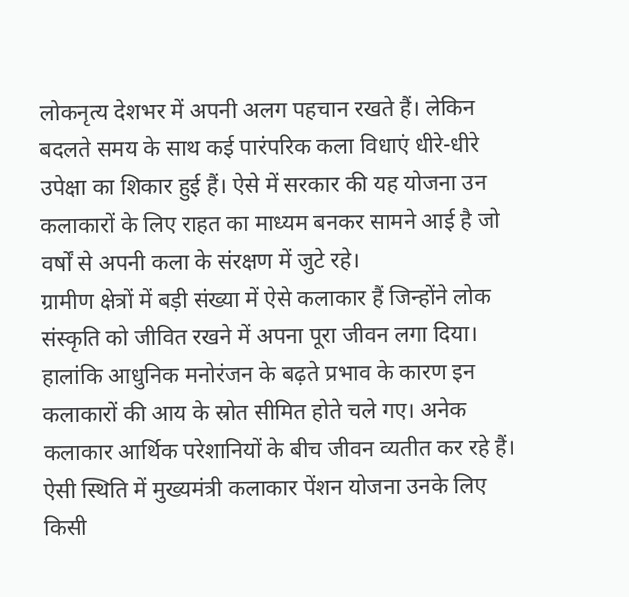लोकनृत्य देशभर में अपनी अलग पहचान रखते हैं। लेकिन बदलते समय के साथ कई पारंपरिक कला विधाएं धीरे-धीरे उपेक्षा का शिकार हुई हैं। ऐसे में सरकार की यह योजना उन कलाकारों के लिए राहत का माध्यम बनकर सामने आई है जो वर्षों से अपनी कला के संरक्षण में जुटे रहे।
ग्रामीण क्षेत्रों में बड़ी संख्या में ऐसे कलाकार हैं जिन्होंने लोक संस्कृति को जीवित रखने में अपना पूरा जीवन लगा दिया। हालांकि आधुनिक मनोरंजन के बढ़ते प्रभाव के कारण इन कलाकारों की आय के स्रोत सीमित होते चले गए। अनेक कलाकार आर्थिक परेशानियों के बीच जीवन व्यतीत कर रहे हैं। ऐसी स्थिति में मुख्यमंत्री कलाकार पेंशन योजना उनके लिए किसी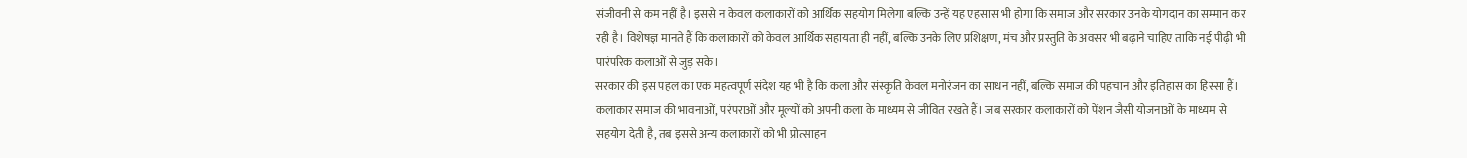संजीवनी से कम नहीं है। इससे न केवल कलाकारों को आर्थिक सहयोग मिलेगा बल्कि उन्हें यह एहसास भी होगा कि समाज और सरकार उनके योगदान का सम्मान कर रही है। विशेषज्ञ मानते हैं कि कलाकारों को केवल आर्थिक सहायता ही नहीं, बल्कि उनके लिए प्रशिक्षण, मंच और प्रस्तुति के अवसर भी बढ़ाने चाहिए ताकि नई पीढ़ी भी पारंपरिक कलाओं से जुड़ सके।
सरकार की इस पहल का एक महत्वपूर्ण संदेश यह भी है कि कला और संस्कृति केवल मनोरंजन का साधन नहीं, बल्कि समाज की पहचान और इतिहास का हिस्सा हैं। कलाकार समाज की भावनाओं, परंपराओं और मूल्यों को अपनी कला के माध्यम से जीवित रखते हैं। जब सरकार कलाकारों को पेंशन जैसी योजनाओं के माध्यम से सहयोग देती है, तब इससे अन्य कलाकारों को भी प्रोत्साहन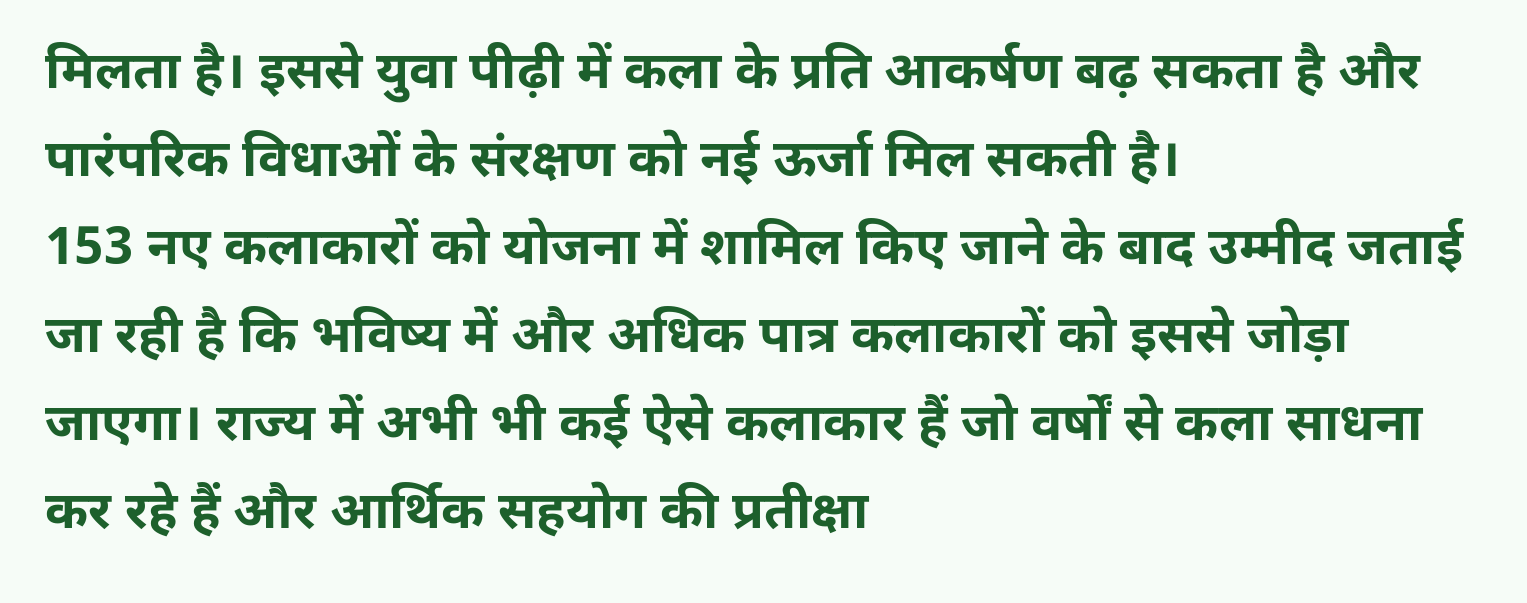मिलता है। इससे युवा पीढ़ी में कला के प्रति आकर्षण बढ़ सकता है और पारंपरिक विधाओं के संरक्षण को नई ऊर्जा मिल सकती है।
153 नए कलाकारों को योजना में शामिल किए जाने के बाद उम्मीद जताई जा रही है कि भविष्य में और अधिक पात्र कलाकारों को इससे जोड़ा जाएगा। राज्य में अभी भी कई ऐसे कलाकार हैं जो वर्षों से कला साधना कर रहे हैं और आर्थिक सहयोग की प्रतीक्षा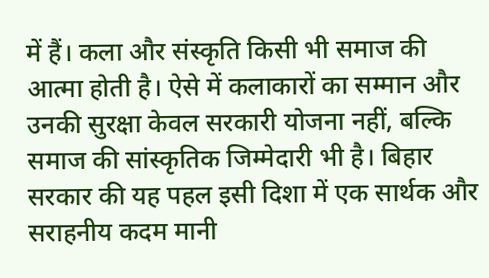में हैं। कला और संस्कृति किसी भी समाज की आत्मा होती है। ऐसे में कलाकारों का सम्मान और उनकी सुरक्षा केवल सरकारी योजना नहीं, बल्कि समाज की सांस्कृतिक जिम्मेदारी भी है। बिहार सरकार की यह पहल इसी दिशा में एक सार्थक और सराहनीय कदम मानी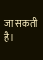जा सकती है।